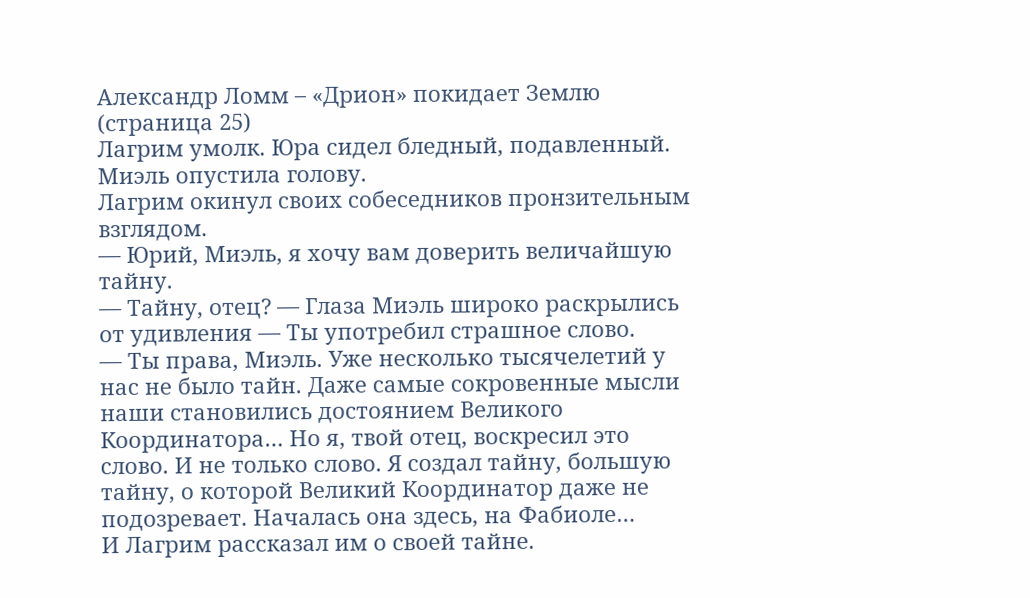Александр Ломм – «Дрион» покидает Землю (страница 25)
Лагрим умолк. Юра сидел бледный, подавленный. Миэль опустила голову.
Лагрим окинул своих собеседников пронзительным взглядом.
— Юрий, Миэль, я хочу вам доверить величайшую тайну.
— Тайну, отец? — Глаза Миэль широко раскрылись от удивления — Ты употребил страшное слово.
— Ты права, Миэль. Уже несколько тысячелетий у нас не было тайн. Даже самые сокровенные мысли наши становились достоянием Великого Координатора… Но я, твой отец, воскресил это слово. И не только слово. Я создал тайну, большую тайну, о которой Великий Координатор даже не подозревает. Началась она здесь, на Фабиоле…
И Лагрим рассказал им о своей тайне.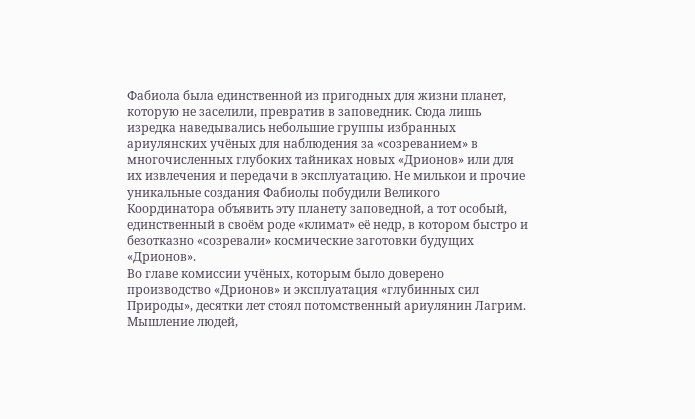Фабиола была единственной из пригодных для жизни планет, которую не заселили, превратив в заповедник. Сюда лишь изредка наведывались небольшие группы избранных ариулянских учёных для наблюдения за «созреванием» в многочисленных глубоких тайниках новых «Дрионов» или для их извлечения и передачи в эксплуатацию. Не милькои и прочие уникальные создания Фабиолы побудили Великого Координатора объявить эту планету заповедной, а тот особый, единственный в своём роде «климат» её недр, в котором быстро и безотказно «созревали» космические заготовки будущих «Дрионов».
Во главе комиссии учёных, которым было доверено производство «Дрионов» и эксплуатация «глубинных сил Природы», десятки лет стоял потомственный ариулянин Лагрим.
Мышление людей,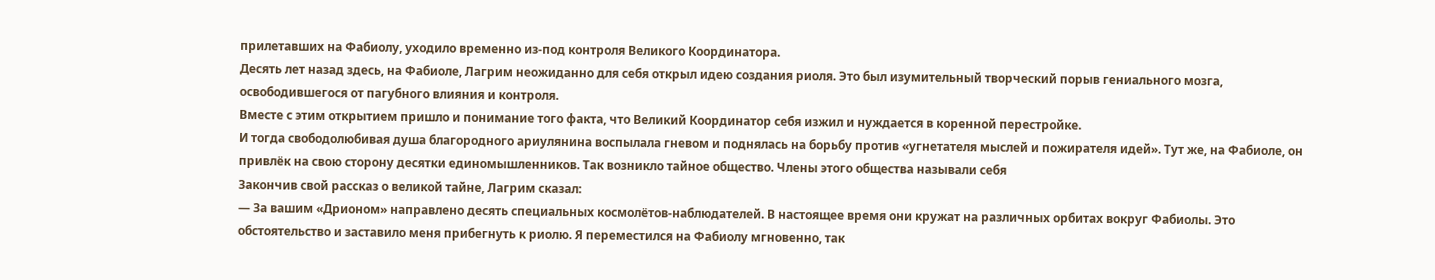прилетавших на Фабиолу, уходило временно из-под контроля Великого Координатора.
Десять лет назад здесь, на Фабиоле, Лагрим неожиданно для себя открыл идею создания риоля. Это был изумительный творческий порыв гениального мозга, освободившегося от пагубного влияния и контроля.
Вместе с этим открытием пришло и понимание того факта, что Великий Координатор себя изжил и нуждается в коренной перестройке.
И тогда свободолюбивая душа благородного ариулянина воспылала гневом и поднялась на борьбу против «угнетателя мыслей и пожирателя идей». Тут же, на Фабиоле, он привлёк на свою сторону десятки единомышленников. Так возникло тайное общество. Члены этого общества называли себя
Закончив свой рассказ о великой тайне, Лагрим сказал:
— За вашим «Дрионом» направлено десять специальных космолётов-наблюдателей. В настоящее время они кружат на различных орбитах вокруг Фабиолы. Это обстоятельство и заставило меня прибегнуть к риолю. Я переместился на Фабиолу мгновенно, так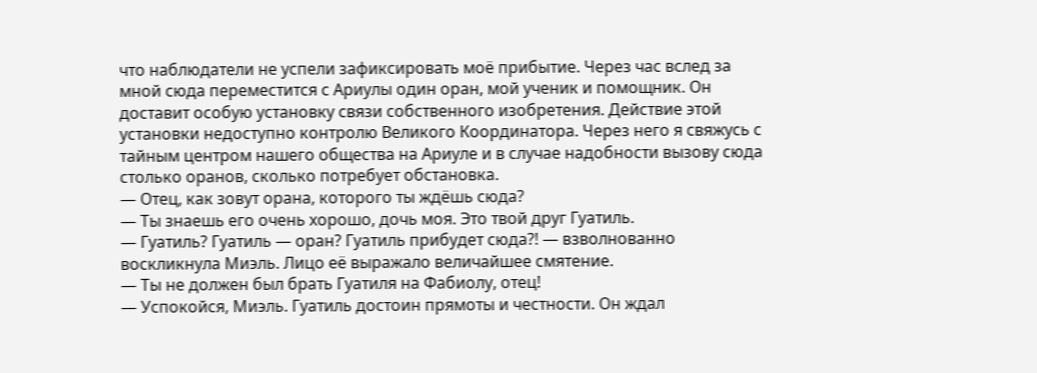что наблюдатели не успели зафиксировать моё прибытие. Через час вслед за мной сюда переместится с Ариулы один оран, мой ученик и помощник. Он доставит особую установку связи собственного изобретения. Действие этой установки недоступно контролю Великого Координатора. Через него я свяжусь с тайным центром нашего общества на Ариуле и в случае надобности вызову сюда столько оранов, сколько потребует обстановка.
— Отец, как зовут орана, которого ты ждёшь сюда?
— Ты знаешь его очень хорошо, дочь моя. Это твой друг Гуатиль.
— Гуатиль? Гуатиль — оран? Гуатиль прибудет сюда?! — взволнованно воскликнула Миэль. Лицо её выражало величайшее смятение.
— Ты не должен был брать Гуатиля на Фабиолу, отец!
— Успокойся, Миэль. Гуатиль достоин прямоты и честности. Он ждал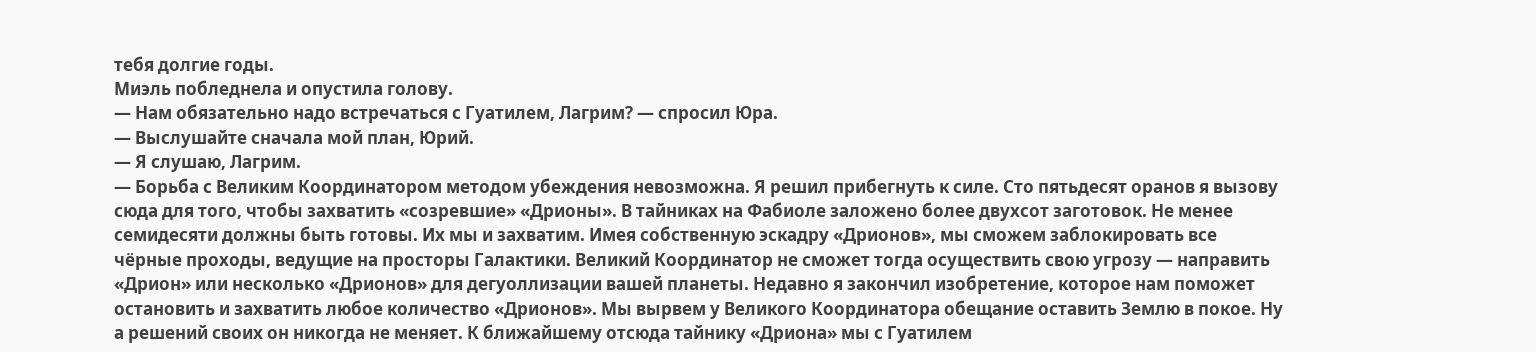тебя долгие годы.
Миэль побледнела и опустила голову.
— Нам обязательно надо встречаться с Гуатилем, Лагрим? — спросил Юра.
— Выслушайте сначала мой план, Юрий.
— Я слушаю, Лагрим.
— Борьба с Великим Координатором методом убеждения невозможна. Я решил прибегнуть к силе. Сто пятьдесят оранов я вызову сюда для того, чтобы захватить «созревшие» «Дрионы». В тайниках на Фабиоле заложено более двухсот заготовок. Не менее семидесяти должны быть готовы. Их мы и захватим. Имея собственную эскадру «Дрионов», мы сможем заблокировать все чёрные проходы, ведущие на просторы Галактики. Великий Координатор не сможет тогда осуществить свою угрозу — направить «Дрион» или несколько «Дрионов» для дегуоллизации вашей планеты. Недавно я закончил изобретение, которое нам поможет остановить и захватить любое количество «Дрионов». Мы вырвем у Великого Координатора обещание оставить Землю в покое. Ну а решений своих он никогда не меняет. К ближайшему отсюда тайнику «Дриона» мы с Гуатилем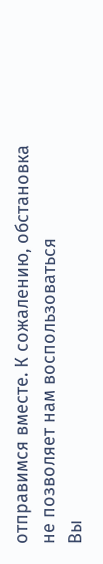отправимся вместе. К сожалению, обстановка не позволяет нам воспользоваться
Вы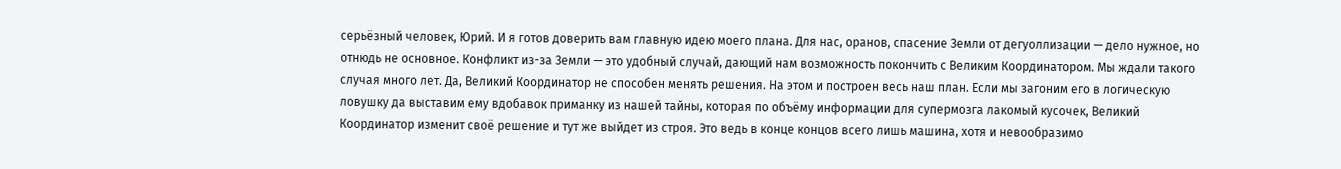серьёзный человек, Юрий. И я готов доверить вам главную идею моего плана. Для нас, оранов, спасение Земли от дегуоллизации — дело нужное, но отнюдь не основное. Конфликт из-за Земли — это удобный случай, дающий нам возможность покончить с Великим Координатором. Мы ждали такого случая много лет. Да, Великий Координатор не способен менять решения. На этом и построен весь наш план. Если мы загоним его в логическую ловушку да выставим ему вдобавок приманку из нашей тайны, которая по объёму информации для супермозга лакомый кусочек, Великий Координатор изменит своё решение и тут же выйдет из строя. Это ведь в конце концов всего лишь машина, хотя и невообразимо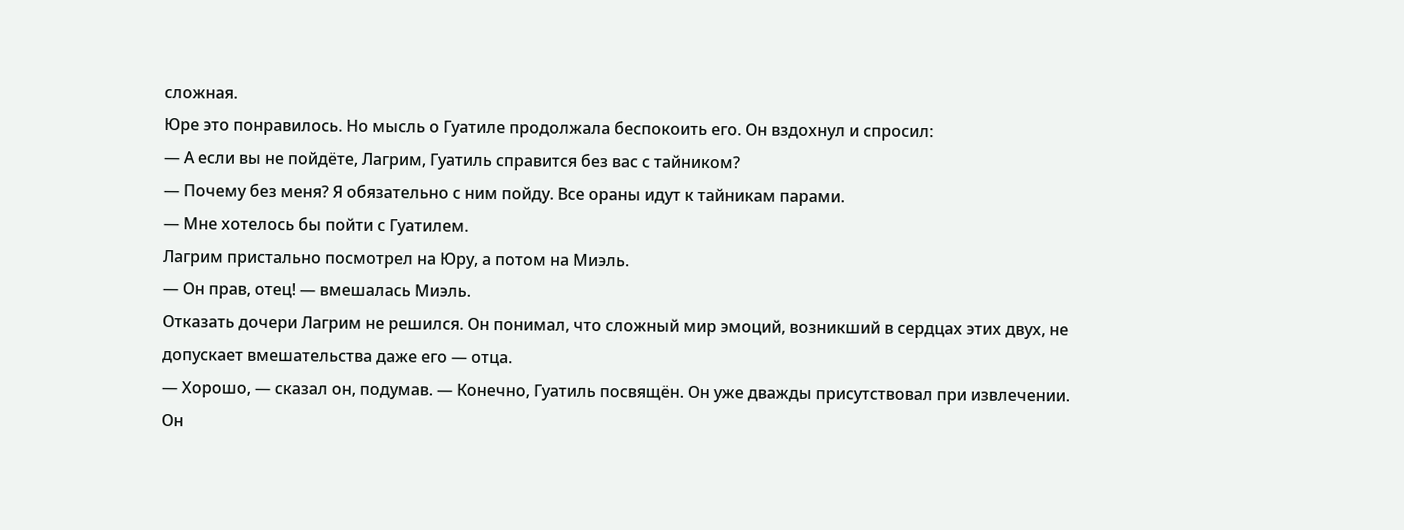сложная.
Юре это понравилось. Но мысль о Гуатиле продолжала беспокоить его. Он вздохнул и спросил:
— А если вы не пойдёте, Лагрим, Гуатиль справится без вас с тайником?
— Почему без меня? Я обязательно с ним пойду. Все ораны идут к тайникам парами.
— Мне хотелось бы пойти с Гуатилем.
Лагрим пристально посмотрел на Юру, а потом на Миэль.
— Он прав, отец! — вмешалась Миэль.
Отказать дочери Лагрим не решился. Он понимал, что сложный мир эмоций, возникший в сердцах этих двух, не допускает вмешательства даже его — отца.
— Хорошо, — сказал он, подумав. — Конечно, Гуатиль посвящён. Он уже дважды присутствовал при извлечении. Он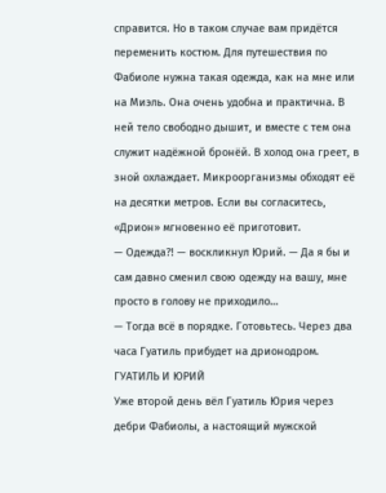справится. Но в таком случае вам придётся переменить костюм. Для путешествия по Фабиоле нужна такая одежда, как на мне или на Миэль. Она очень удобна и практична. В ней тело свободно дышит, и вместе с тем она служит надёжной бронёй. В холод она греет, в зной охлаждает. Микроорганизмы обходят её на десятки метров. Если вы согласитесь, «Дрион» мгновенно её приготовит.
— Одежда?! — воскликнул Юрий. — Да я бы и сам давно сменил свою одежду на вашу, мне просто в голову не приходило…
— Тогда всё в порядке. Готовьтесь. Через два часа Гуатиль прибудет на дрионодром.
ГУАТИЛЬ И ЮРИЙ
Уже второй день вёл Гуатиль Юрия через дебри Фабиолы, а настоящий мужской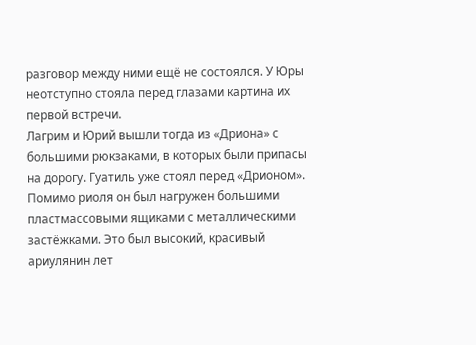разговор между ними ещё не состоялся. У Юры неотступно стояла перед глазами картина их первой встречи.
Лагрим и Юрий вышли тогда из «Дриона» с большими рюкзаками, в которых были припасы на дорогу. Гуатиль уже стоял перед «Дрионом». Помимо риоля он был нагружен большими пластмассовыми ящиками с металлическими застёжками. Это был высокий, красивый ариулянин лет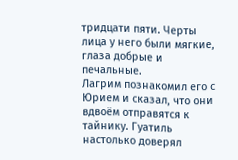тридцати пяти. Черты лица у него были мягкие, глаза добрые и печальные.
Лагрим познакомил его с Юрием и сказал, что они вдвоём отправятся к тайнику. Гуатиль настолько доверял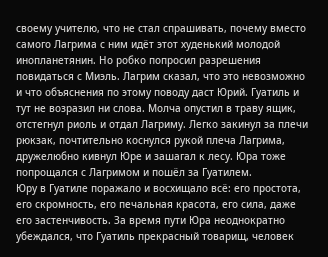своему учителю, что не стал спрашивать, почему вместо самого Лагрима с ним идёт этот худенький молодой инопланетянин. Но робко попросил разрешения повидаться с Миэль. Лагрим сказал, что это невозможно и что объяснения по этому поводу даст Юрий. Гуатиль и тут не возразил ни слова. Молча опустил в траву ящик, отстегнул риоль и отдал Лагриму. Легко закинул за плечи рюкзак, почтительно коснулся рукой плеча Лагрима, дружелюбно кивнул Юре и зашагал к лесу. Юра тоже попрощался с Лагримом и пошёл за Гуатилем.
Юру в Гуатиле поражало и восхищало всё: его простота, его скромность, его печальная красота, его сила, даже его застенчивость. За время пути Юра неоднократно убеждался, что Гуатиль прекрасный товарищ, человек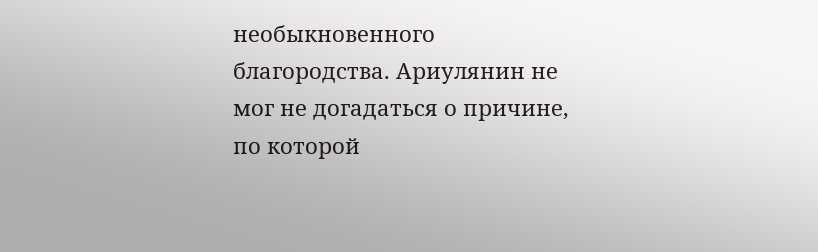необыкновенного благородства. Ариулянин не мог не догадаться о причине, по которой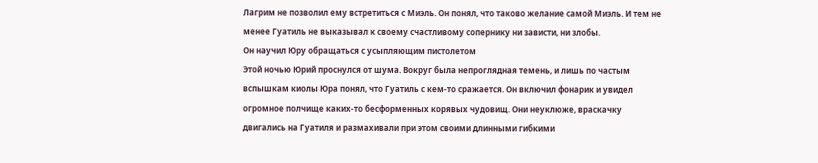Лагрим не позволил ему встретиться с Миэль. Он понял, что таково желание самой Миэль. И тем не менее Гуатиль не выказывал к своему счастливому сопернику ни зависти, ни злобы.
Он научил Юру обращаться с усыпляющим пистолетом
Этой ночью Юрий проснулся от шума. Вокруг была непроглядная темень, и лишь по частым вспышкам киолы Юра понял, что Гуатиль с кем-то сражается. Он включил фонарик и увидел огромное полчище каких-то бесформенных корявых чудовищ. Они неуклюже, враскачку двигались на Гуатиля и размахивали при этом своими длинными гибкими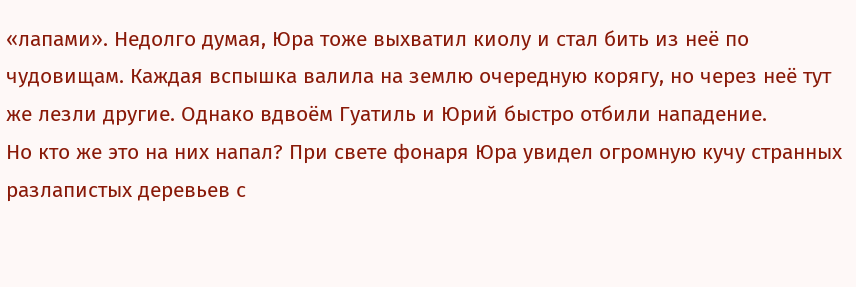«лапами». Недолго думая, Юра тоже выхватил киолу и стал бить из неё по чудовищам. Каждая вспышка валила на землю очередную корягу, но через неё тут же лезли другие. Однако вдвоём Гуатиль и Юрий быстро отбили нападение.
Но кто же это на них напал? При свете фонаря Юра увидел огромную кучу странных разлапистых деревьев с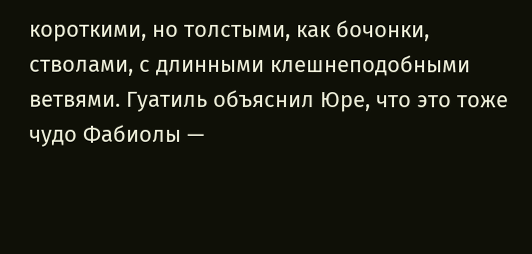короткими, но толстыми, как бочонки, стволами, с длинными клешнеподобными ветвями. Гуатиль объяснил Юре, что это тоже чудо Фабиолы —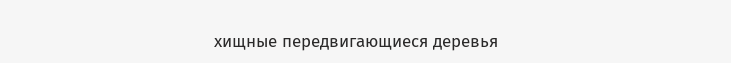хищные передвигающиеся деревья